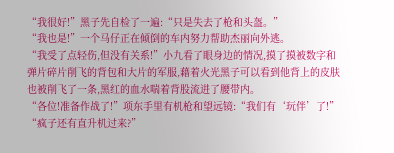“我很好!”黑子先自检了一遍:“只是失去了枪和头盔。”
“我也是!”一个马仔正在倾倒的车内努力帮助杰丽向外逃。
“我受了点轻伤,但没有关系!”小九看了眼身边的情况,摸了摸被数字和弹片碎片削飞的背包和大片的军服,藉着火光黑子可以看到他背上的皮肤也被削飞了一条,黑红的血水喘着背股流进了腰带内。
“各位!准备作战了!”项东手里有机枪和望远镜:“我们有‘玩伴’了!”
“疯子还有直升机过来?”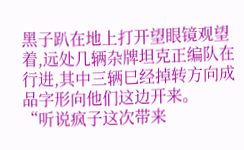黑子趴在地上打开望眼镜观望着,远处几辆杂牌坦克正编队在行进,其中三辆巳经掉转方向成品字形向他们这边开来。
“听说疯子这次带来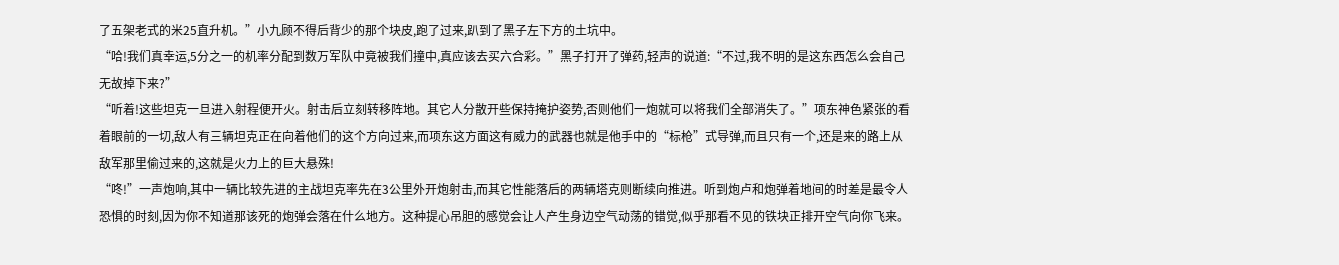了五架老式的米25直升机。”小九顾不得后背少的那个块皮,跑了过来,趴到了黑子左下方的土坑中。
“哈!我们真幸运,5分之一的机率分配到数万军队中竟被我们撞中,真应该去买六合彩。”黑子打开了弹药,轻声的说道:“不过,我不明的是这东西怎么会自己无故掉下来?”
“听着!这些坦克一旦进入射程便开火。射击后立刻转移阵地。其它人分散开些保持掩护姿势,否则他们一炮就可以将我们全部消失了。”项东神色紧张的看着眼前的一切,敌人有三辆坦克正在向着他们的这个方向过来,而项东这方面这有威力的武器也就是他手中的“标枪”式导弹,而且只有一个,还是来的路上从敌军那里偷过来的,这就是火力上的巨大悬殊!
“咚!”一声炮响,其中一辆比较先进的主战坦克率先在3公里外开炮射击,而其它性能落后的两辆塔克则断续向推进。听到炮卢和炮弹着地间的时差是最令人恐惧的时刻,因为你不知道那该死的炮弹会落在什么地方。这种提心吊胆的感觉会让人产生身边空气动荡的错觉,似乎那看不见的铁块正排开空气向你飞来。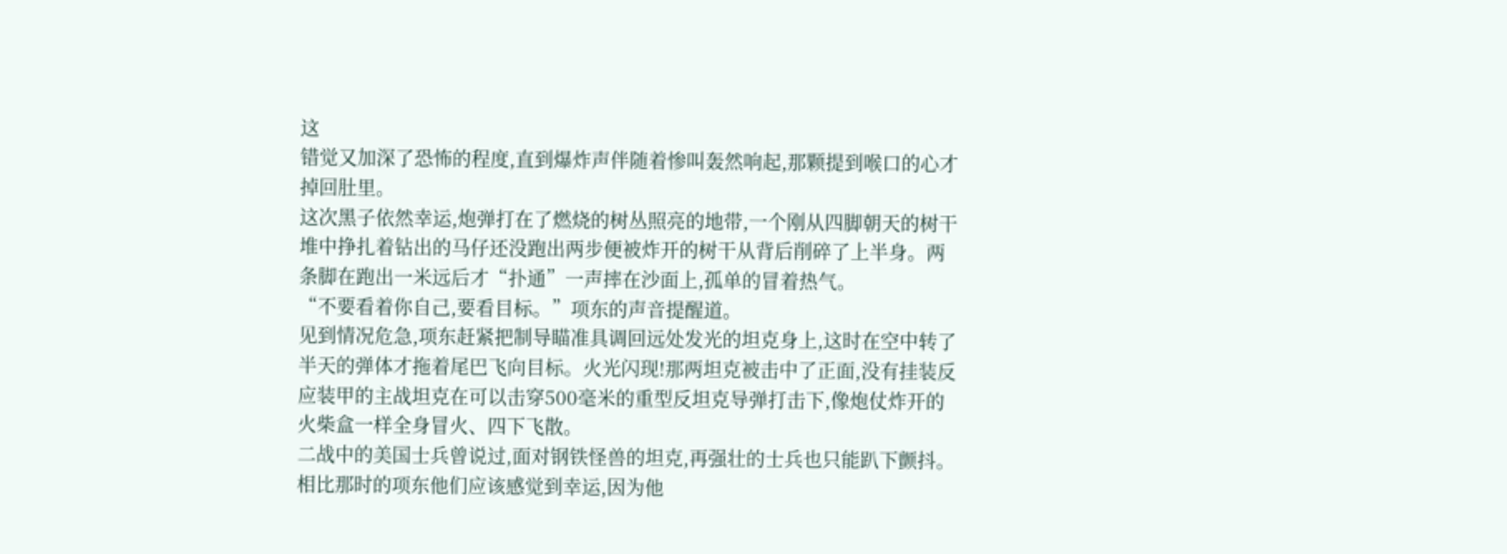这
错觉又加深了恐怖的程度,直到爆炸声伴随着惨叫轰然响起,那颗提到喉口的心才掉回肚里。
这次黑子依然幸运,炮弹打在了燃烧的树丛照亮的地带,一个刚从四脚朝天的树干堆中挣扎着钻出的马仔还没跑出两步便被炸开的树干从背后削碎了上半身。两条脚在跑出一米远后才“扑通”一声摔在沙面上,孤单的冒着热气。
“不要看着你自己,要看目标。”项东的声音提醒道。
见到情况危急,项东赶紧把制导瞄准具调回远处发光的坦克身上,这时在空中转了半天的弹体才拖着尾巴飞向目标。火光闪现!那两坦克被击中了正面,没有挂装反应装甲的主战坦克在可以击穿500毫米的重型反坦克导弹打击下,像炮仗炸开的火柴盒一样全身冒火、四下飞散。
二战中的美国士兵曾说过,面对钢铁怪兽的坦克,再强壮的士兵也只能趴下颤抖。相比那时的项东他们应该感觉到幸运,因为他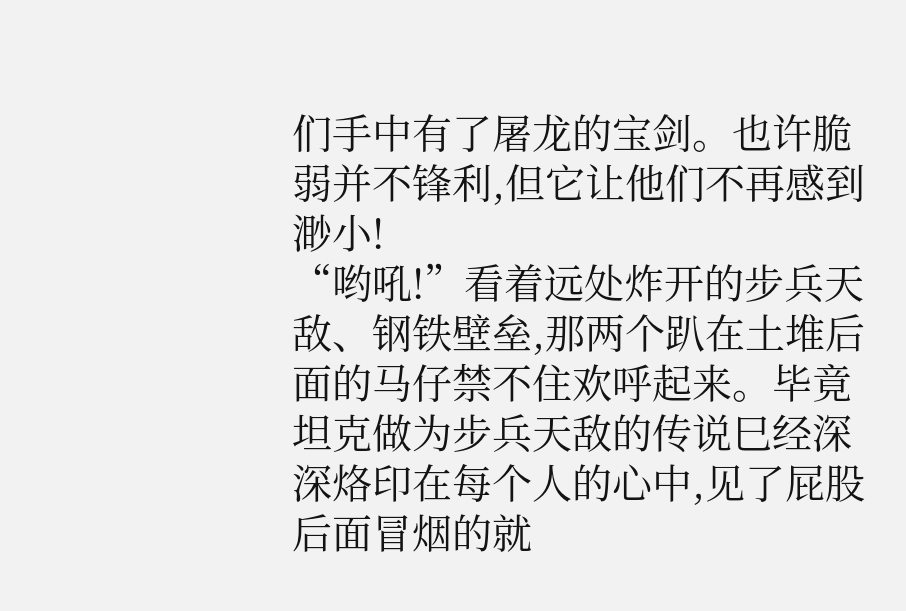们手中有了屠龙的宝剑。也许脆弱并不锋利,但它让他们不再感到渺小!
“哟吼!”看着远处炸开的步兵天敌、钢铁壁垒,那两个趴在土堆后面的马仔禁不住欢呼起来。毕竟坦克做为步兵天敌的传说巳经深深烙印在每个人的心中,见了屁股后面冒烟的就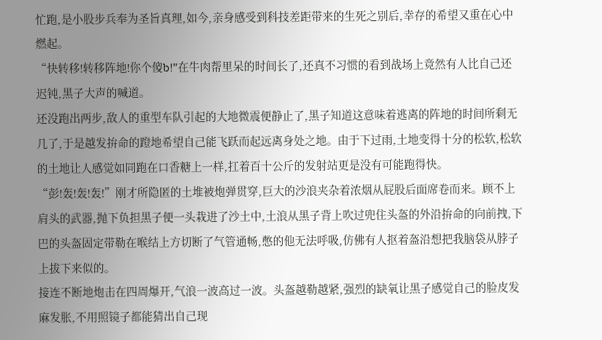忙跑,是小股步兵奉为圣旨真理,如今,亲身感受到科技差距带来的生死之别后,幸存的希望又重在心中燃起。
“快转移!转移阵地!你个傻b!”在牛肉帮里呆的时间长了,还真不习惯的看到战场上竟然有人比自己还迟钝,黑子大声的喊道。
还没跑出两步,敌人的重型车队引起的大地微震便静止了,黑子知道这意味着逃离的阵地的时间所剩无几了,于是越发拚命的蹬地希望自己能飞跃而起远离身处之地。由于下过雨,土地变得十分的松软,松软的土地让人感觉如同跑在口香糖上一样,扛着百十公斤的发射站更是没有可能跑得快。
“彭!轰!轰!轰!”刚才所隐匿的土堆被炮弹贯穿,巨大的沙浪夹杂着浓烟从屁股后面席卷而来。顾不上肩头的武器,抛下负担黑子便一头栽进了沙土中,土浪从黑子背上吹过兜住头盔的外沿拚命的向前拽,下巴的头盔固定带勒在喉结上方切断了气管通畅,憋的他无法呼吸,仿佛有人抠着盔沿想把我脑袋从脖子上拔下来似的。
接连不断地炮击在四周爆开,气浪一波高过一波。头盔越勒越紧,强烈的缺氧让黑子感觉自己的脸皮发麻发胀,不用照镜子都能猜出自己现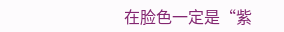在脸色一定是“紫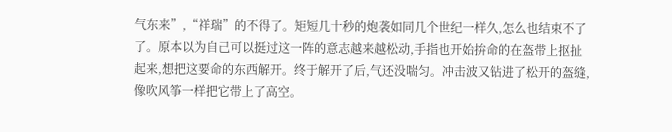气东来”,“祥瑞”的不得了。矩短几十秒的炮袭如同几个世纪一样久,怎么也结束不了了。原本以为自己可以挺过这一阵的意志越来越松动,手指也开始拚命的在盔带上抠扯起来,想把这要命的东西解开。终于解开了后,气还没喘匀。冲击波又钻进了松开的盔缝,像吹风筝一样把它带上了高空。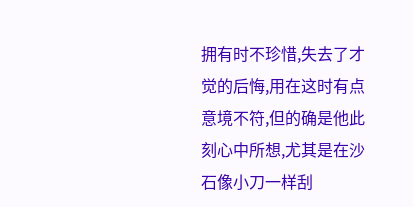拥有时不珍惜,失去了才觉的后悔,用在这时有点意境不符,但的确是他此刻心中所想,尤其是在沙石像小刀一样刮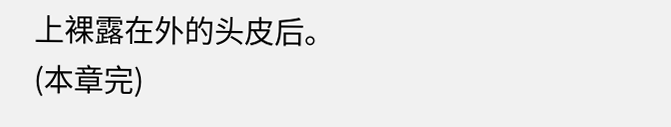上裸露在外的头皮后。
(本章完)